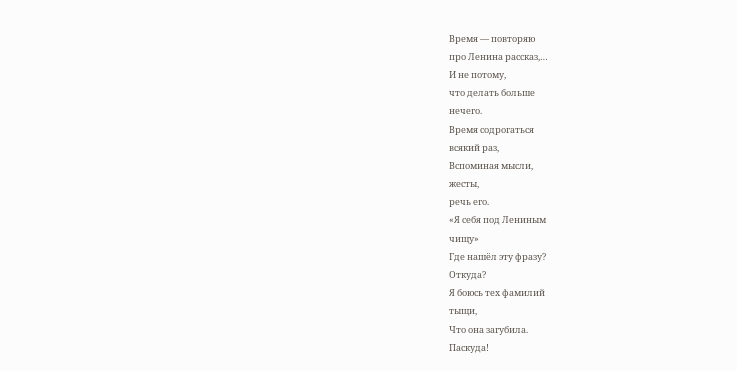Время — повторяю
про Ленина рассказ,…
И не потому,
что делать больше
нечего.
Время содрогаться
всякий раз,
Вспоминая мысли,
жесты,
речь его.
«Я себя под Лениным
чищу»
Где нашёл эту фразу?
Откуда?
Я боюсь тех фамилий
тыщи,
Что она загубила.
Паскуда!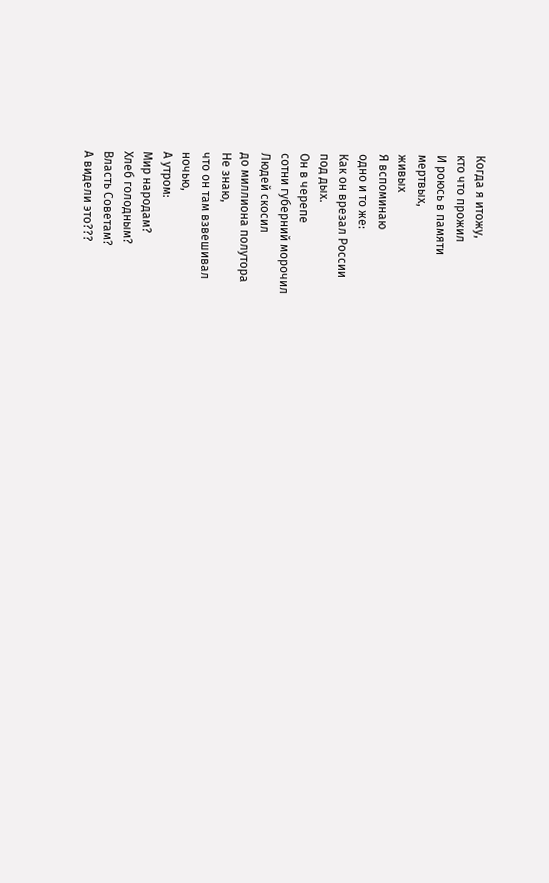Когда я итожу,
кто что прожил
И роюсь в памяти
мертвых,
живых
Я вспоминаю
одно и то же:
Как он врезал России
под дых.
Он в черепе
сотни губерний морочил
Людей скосил
до миллиона полутора
Не знаю,
что он там взвешивал
ночью,
А утром:
Мир народам?
Хлеб голодным?
Власть Советам?
А видели это???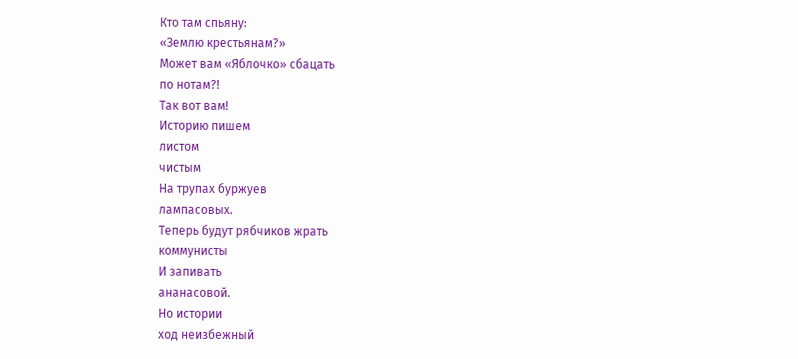Кто там спьяну:
«Землю крестьянам?»
Может вам «Яблочко» сбацать
по нотам?!
Так вот вам!
Историю пишем
листом
чистым
На трупах буржуев
лампасовых.
Теперь будут рябчиков жрать
коммунисты
И запивать
ананасовой.
Но истории
ход неизбежный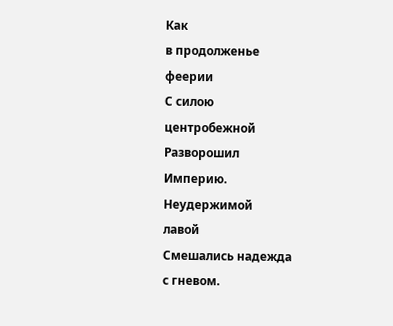Как
в продолженье
феерии
С силою
центробежной
Разворошил
Империю.
Неудержимой
лавой
Смешались надежда
с гневом.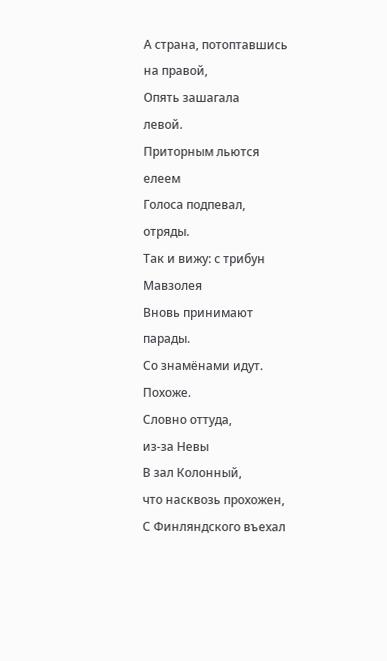А страна, потоптавшись
на правой,
Опять зашагала
левой.
Приторным льются
елеем
Голоса подпевал,
отряды.
Так и вижу: с трибун
Мавзолея
Вновь принимают
парады.
Со знамёнами идут.
Похоже.
Словно оттуда,
из-за Невы
В зал Колонный,
что насквозь прохожен,
С Финляндского въехал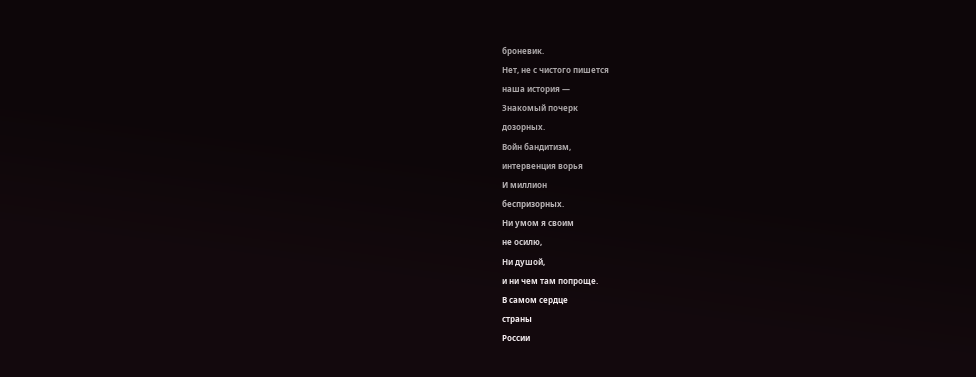броневик.
Нет, не с чистого пишется
наша история —
Знакомый почерк
дозорных.
Войн бандитизм,
интервенция ворья
И миллион
беспризорных.
Ни умом я своим
не осилю,
Ни душой,
и ни чем там попроще.
В самом сердце
страны
России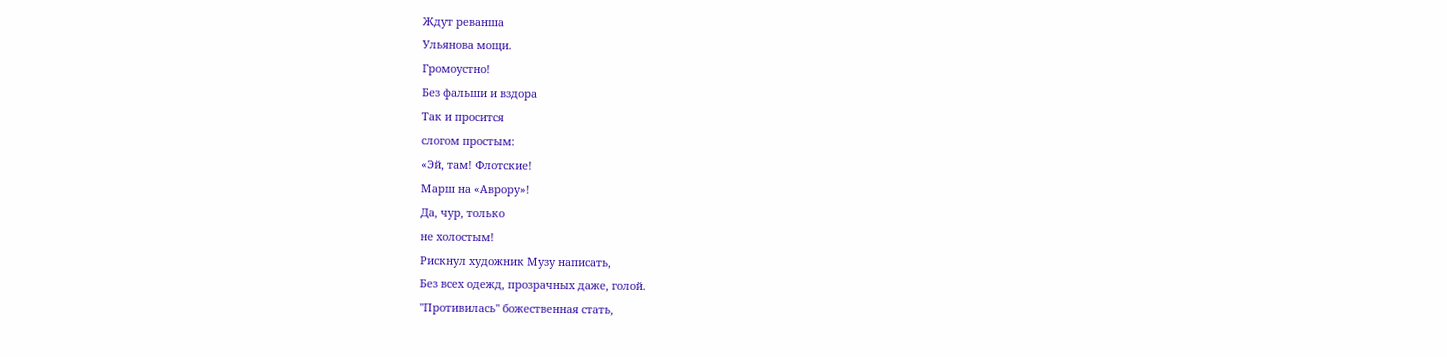Ждут реванша
Ульянова мощи.
Громоустно!
Без фальши и вздора
Так и просится
слогом простым:
«Эй, там! Флотские!
Марш на «Аврору»!
Да, чур, только
не холостым!
Рискнул художник Музу написать,
Без всех одежд, прозрачных даже, голой.
"Противилась" божественная стать,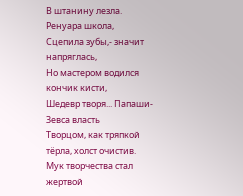В штанину лезла. Ренуара школа,
Сцепила зубы,- значит напряглась,
Но мастером водился кончик кисти,
Шедевр творя... Папаши-Зевса власть
Творцом, как тряпкой тёрла, холст очистив.
Мук творчества стал жертвой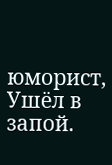юморист,
Ушёл в запой.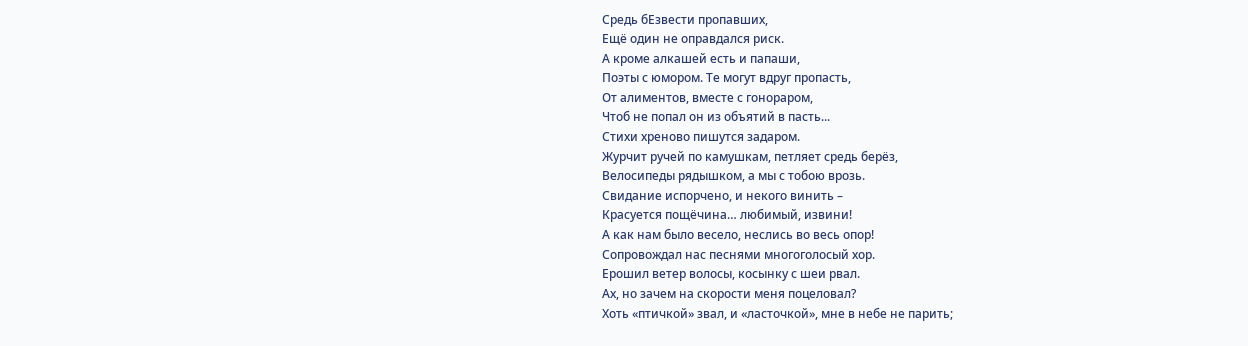Средь бЕзвести пропавших,
Ещё один не оправдался риск.
А кроме алкашей есть и папаши,
Поэты с юмором. Те могут вдруг пропасть,
От алиментов, вместе с гонораром,
Чтоб не попал он из объятий в пасть...
Стихи хреново пишутся задаром.
Журчит ручей по камушкам, петляет средь берёз,
Велосипеды рядышком, а мы с тобою врозь.
Свидание испорчено, и некого винить –
Красуется пощёчина… любимый, извини!
А как нам было весело, неслись во весь опор!
Сопровождал нас песнями многоголосый хор.
Ерошил ветер волосы, косынку с шеи рвал.
Ах, но зачем на скорости меня поцеловал?
Хоть «птичкой» звал, и «ласточкой», мне в небе не парить;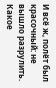И всё ж, полёт был красочный: не вышло разрулить.
Какое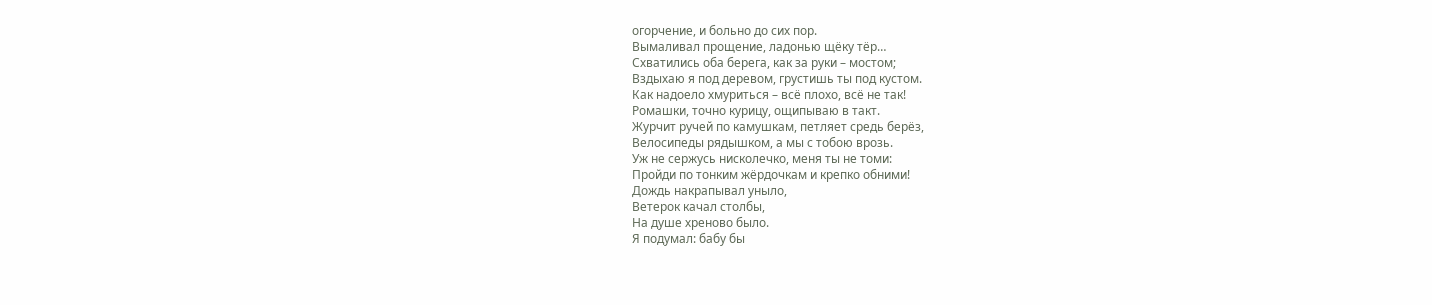огорчение, и больно до сих пор.
Вымаливал прощение, ладонью щёку тёр…
Схватились оба берега, как за руки – мостом;
Вздыхаю я под деревом, грустишь ты под кустом.
Как надоело хмуриться – всё плохо, всё не так!
Ромашки, точно курицу, ощипываю в такт.
Журчит ручей по камушкам, петляет средь берёз,
Велосипеды рядышком, а мы с тобою врозь.
Уж не сержусь нисколечко, меня ты не томи:
Пройди по тонким жёрдочкам и крепко обними!
Дождь накрапывал уныло,
Ветерок качал столбы,
На душе хреново было.
Я подумал: бабу бы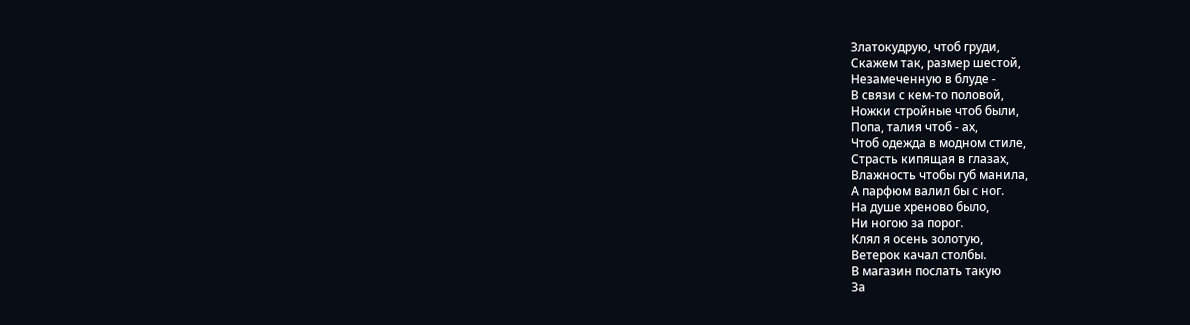Златокудрую, чтоб груди,
Скажем так, размер шестой,
Незамеченную в блуде -
В связи с кем-то половой,
Ножки стройные чтоб были,
Попа, талия чтоб - ах,
Чтоб одежда в модном стиле,
Страсть кипящая в глазах,
Влажность чтобы губ манила,
А парфюм валил бы с ног.
На душе хреново было,
Ни ногою за порог.
Клял я осень золотую,
Ветерок качал столбы.
В магазин послать такую
За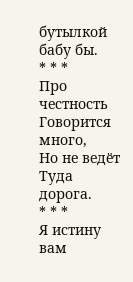бутылкой бабу бы.
* * *
Про честность
Говорится много,
Но не ведёт
Туда дорога.
* * *
Я истину вам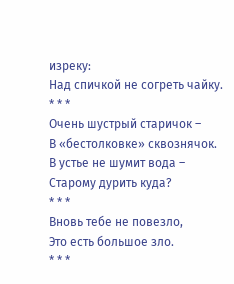изреку:
Над спичкой не согреть чайку.
* * *
Очень шустрый старичок –
В «бестолковке» сквознячок.
В устье не шумит вода –
Старому дурить куда?
* * *
Вновь тебе не повезло,
Это есть большое зло.
* * *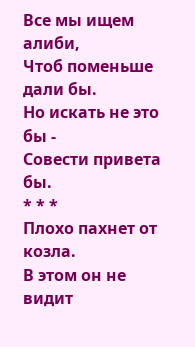Все мы ищем алиби,
Чтоб поменьше дали бы.
Но искать не это бы -
Совести привета бы.
* * *
Плохо пахнет от козла.
В этом он не видит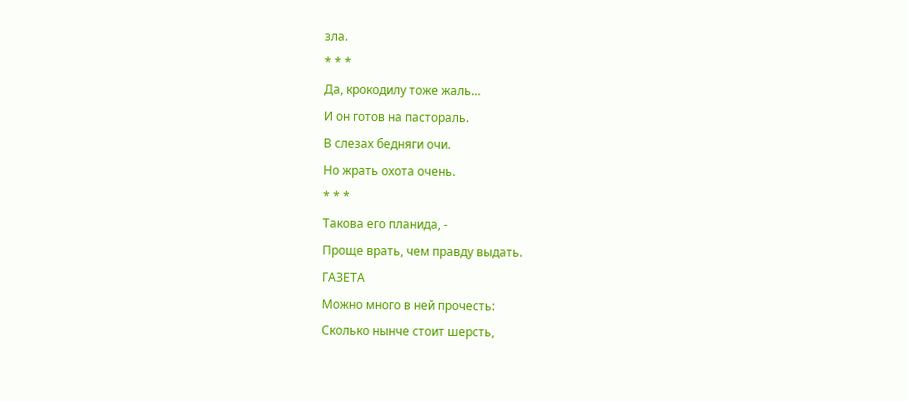зла.
* * *
Да, крокодилу тоже жаль…
И он готов на пастораль.
В слезах бедняги очи.
Но жрать охота очень.
* * *
Такова его планида, -
Проще врать, чем правду выдать.
ГАЗЕТА
Можно много в ней прочесть:
Сколько нынче стоит шерсть,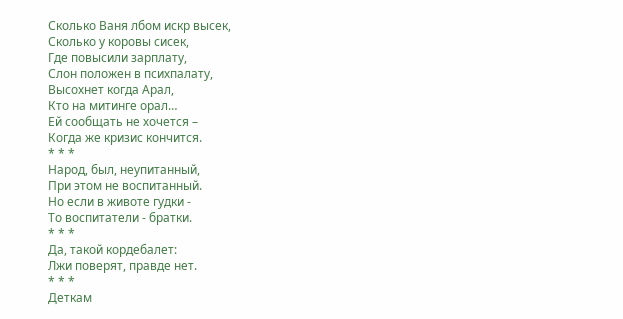Сколько Ваня лбом искр высек,
Сколько у коровы сисек,
Где повысили зарплату,
Слон положен в психпалату,
Высохнет когда Арал,
Кто на митинге орал…
Ей сообщать не хочется –
Когда же кризис кончится.
* * *
Народ, был, неупитанный,
При этом не воспитанный.
Но если в животе гудки -
То воспитатели - братки.
* * *
Да, такой кордебалет:
Лжи поверят, правде нет.
* * *
Деткам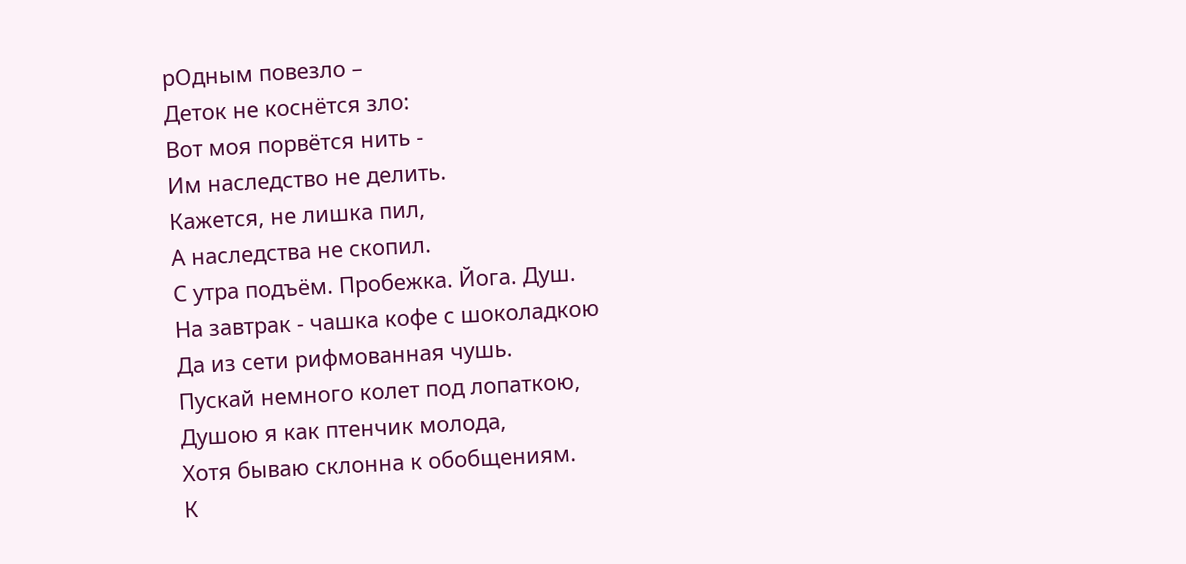рОдным повезло –
Деток не коснётся зло:
Вот моя порвётся нить -
Им наследство не делить.
Кажется, не лишка пил,
А наследства не скопил.
С утра подъём. Пробежка. Йога. Душ.
На завтрак - чашка кофе с шоколадкою
Да из сети рифмованная чушь.
Пускай немного колет под лопаткою,
Душою я как птенчик молода,
Хотя бываю склонна к обобщениям.
К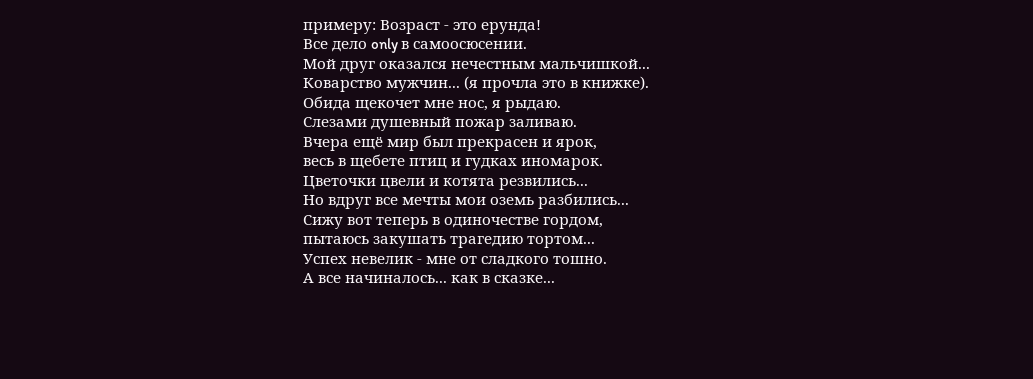примеру: Возраст - это ерунда!
Все дело only в самоосюсении.
Мой друг оказался нечестным мальчишкой...
Коварство мужчин... (я прочла это в книжке).
Обида щекочет мне нос, я рыдаю.
Слезами душевный пожар заливаю.
Вчера ещё мир был прекрасен и ярок,
весь в щебете птиц и гудках иномарок.
Цветочки цвели и котята резвились...
Но вдруг все мечты мои оземь разбились...
Сижу вот теперь в одиночестве гордом,
пытаюсь закушать трагедию тортом...
Успех невелик - мне от сладкого тошно.
А все начиналось... как в сказке...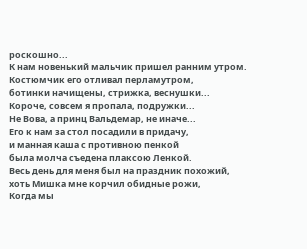роскошно...
К нам новенький мальчик пришел ранним утром.
Костюмчик его отливал перламутром,
ботинки начищены, стрижка, веснушки...
Короче, совсем я пропала, подружки...
Не Вова, а принц Вальдемар, не иначе...
Его к нам за стол посадили в придачу,
и манная каша с противною пенкой
была молча съедена плаксою Ленкой.
Весь день для меня был на праздник похожий,
хоть Мишка мне корчил обидные рожи,
Когда мы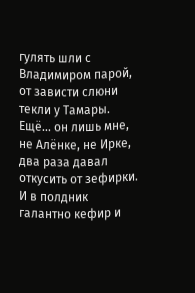гулять шли с Владимиром парой,
от зависти слюни текли у Тамары.
Ещё... он лишь мне, не Алёнке, не Ирке,
два раза давал откусить от зефирки.
И в полдник галантно кефир и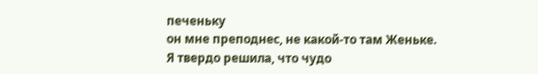печеньку
он мне преподнес, не какой-то там Женьке.
Я твердо решила, что чудо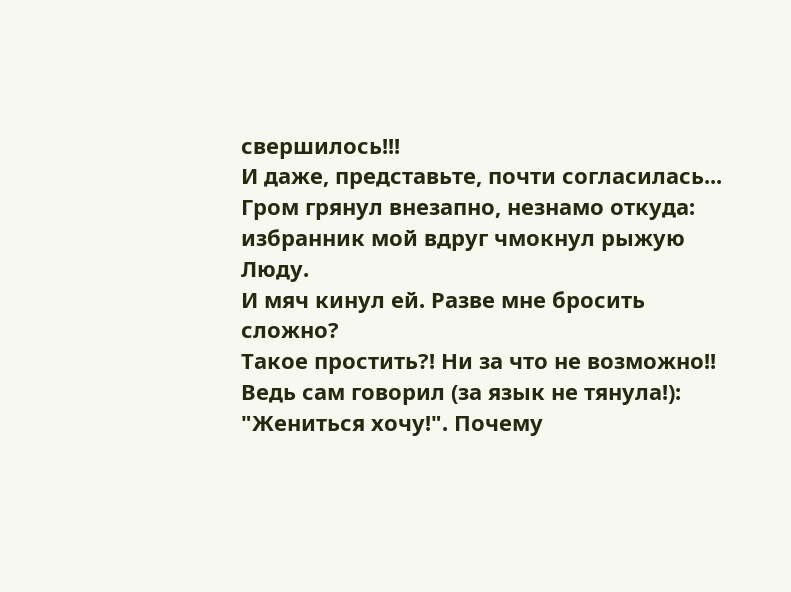свершилось!!!
И даже, представьте, почти согласилась...
Гром грянул внезапно, незнамо откуда:
избранник мой вдруг чмокнул рыжую Люду.
И мяч кинул ей. Разве мне бросить сложно?
Такое простить?! Ни за что не возможно!!
Ведь сам говорил (за язык не тянула!):
"Жениться хочу!". Почему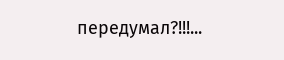передумал?!!!...